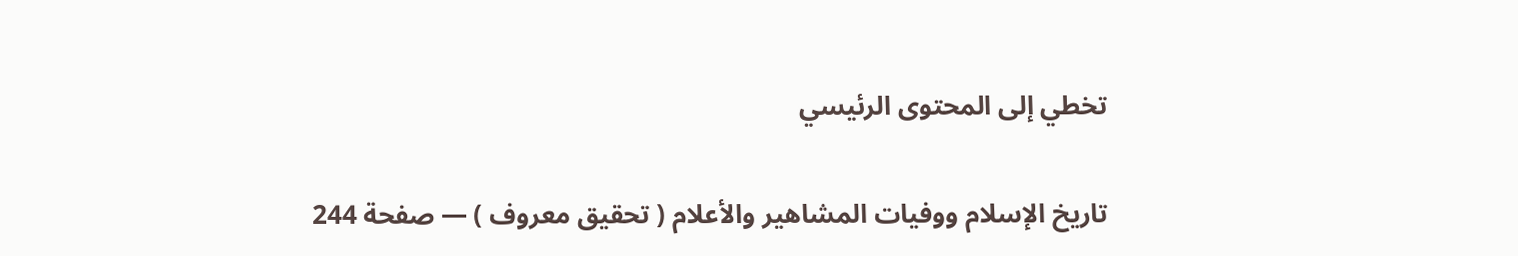تخطي إلى المحتوى الرئيسي

تاريخ الإسلام ووفيات المشاهير والأعلام ( تحقيق معروف ) — صفحة 244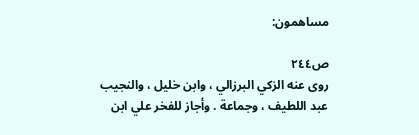مساهمون:

ص٢٤٤
روى عنه الزكي البرزالي ، وابن خليل ، والنجيب عبد اللطيف ، وجماعة . وأجاز للفخر علي ابن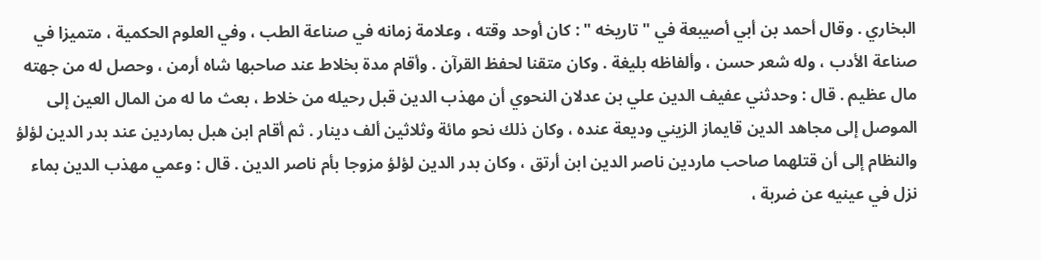البخاري . وقال أحمد بن أبي أصيبعة في " تاريخه " : كان أوحد وقته ، وعلامة زمانه في صناعة الطب ، وفي العلوم الحكمية ، متميزا في صناعة الأدب ، وله شعر حسن ، وألفاظه بليغة . وكان متقنا لحفظ القرآن . وأقام مدة بخلاط عند صاحبها شاه أرمن ، وحصل له من جهته مال عظيم . قال : وحدثني عفيف الدين علي بن عدلان النحوي أن مهذب الدين قبل رحيله من خلاط ، بعث ما له من المال العين إلى الموصل إلى مجاهد الدين قايماز الزيني وديعة عنده ، وكان ذلك نحو مائة وثلاثين ألف دينار . ثم أقام ابن هبل بماردين عند بدر الدين لؤلؤ والنظام إلى أن قتلهما صاحب ماردين ناصر الدين ابن أرتق ، وكان بدر الدين لؤلؤ مزوجا بأم ناصر الدين . قال : وعمي مهذب الدين بماء نزل في عينيه عن ضربة ،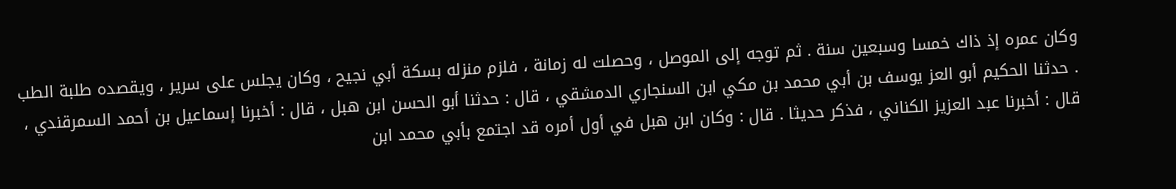وكان عمره إذ ذاك خمسا وسبعين سنة . ثم توجه إلى الموصل ، وحصلت له زمانة ، فلزم منزله بسكة أبي نجيح ، وكان يجلس على سرير ، ويقصده طلبة الطب . حدثنا الحكيم أبو العز يوسف بن أبي محمد بن مكي ابن السنجاري الدمشقي ، قال : حدثنا أبو الحسن ابن هبل ، قال : أخبرنا إسماعيل بن أحمد السمرقندي ، قال : أخبرنا عبد العزيز الكناني ، فذكر حديثا . قال : وكان ابن هبل في أول أمره قد اجتمع بأبي محمد ابن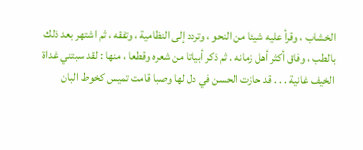الخشاب ، وقرأ عليه شيئا من النحو ، وتردد إلى النظامية ، وتفقه ، ثم اشتهر بعد ذلك بالطب ، وفاق أكثر أهل زمانه . ثم ذكر أبياتا من شعره وقطعا ، منها : لقد سبتني غداة الخيف غانية . . . قد حازت الحسن في دل لها وصبا قامت تميس كخوط البان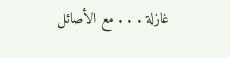غازلة . . . مع الأصائل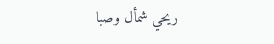ريحي شمأل وصبا